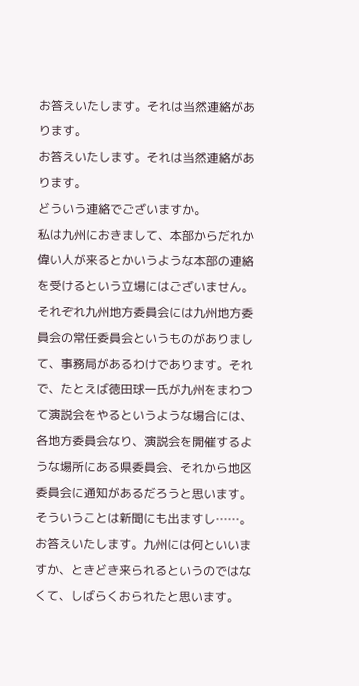お答えいたします。それは当然連絡があります。
お答えいたします。それは当然連絡があります。
どういう連絡でございますか。
私は九州におきまして、本部からだれか偉い人が来るとかいうような本部の連絡を受けるという立場にはございません。それぞれ九州地方委員会には九州地方委員会の常任委員会というものがありまして、事務局があるわけであります。それで、たとえば徳田球一氏が九州をまわつて演説会をやるというような場合には、各地方委員会なり、演説会を開催するような場所にある県委員会、それから地区委員会に通知があるだろうと思います。
そういうことは新聞にも出ますし……。
お答えいたします。九州には何といいますか、ときどき来られるというのではなくて、しばらくおられたと思います。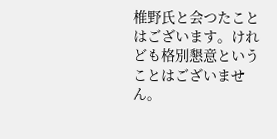椎野氏と会つたことはございます。けれども格別懇意ということはございません。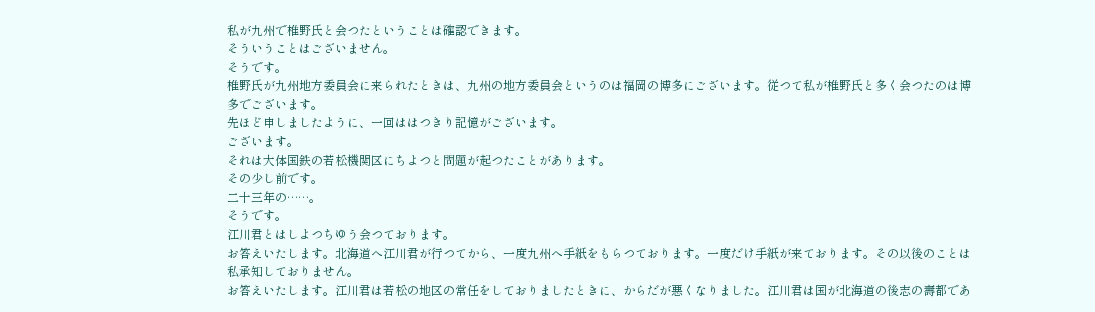私が九州で椎野氏と会つたということは確認できます。
そういうことはございません。
そうです。
椎野氏が九州地方委員会に来られたときは、九州の地方委員会というのは福岡の博多にございます。従つて私が椎野氏と多く会つたのは博多でございます。
先ほど申しましたように、一回ははつきり記憶がございます。
ございます。
それは大体国鉄の若松機関区にちよつと問題が起つたことがあります。
その少し前です。
二十三年の……。
そうです。
江川君とはしよつちゆう会つております。
お答えいたします。北海道へ江川君が行つてから、一度九州へ手紙をもらつております。一度だけ手紙が来ております。その以後のことは私承知しておりません。
お答えいたします。江川君は若松の地区の常任をしておりましたときに、からだが悪くなりました。江川君は国が北海道の後志の壽都であ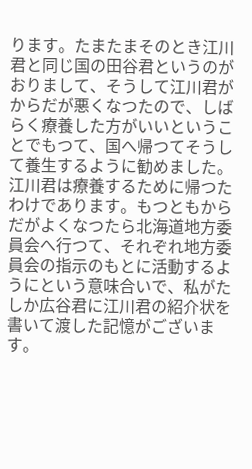ります。たまたまそのとき江川君と同じ国の田谷君というのがおりまして、そうして江川君がからだが悪くなつたので、しばらく療養した方がいいということでもつて、国へ帰つてそうして養生するように勧めました。江川君は療養するために帰つたわけであります。もつともからだがよくなつたら北海道地方委員会へ行つて、それぞれ地方委員会の指示のもとに活動するようにという意味合いで、私がたしか広谷君に江川君の紹介状を書いて渡した記憶がございます。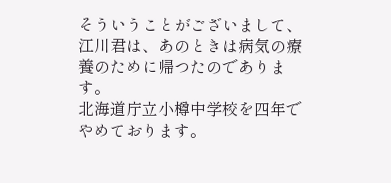そういうことがございまして、江川君は、あのときは病気の療養のために帰つたのであります。
北海道庁立小樽中学校を四年でやめております。